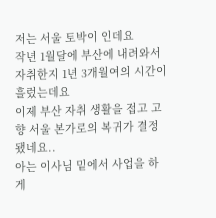저는 서울 토박이 인데요
작년 1월달에 부산에 내려와서 자취한지 1년 3개월여의 시간이 흘렀는데요
이제 부산 자취 생활을 접고 고향 서울 본가로의 복귀가 결정 됐네요..
아는 이사님 밑에서 사업을 하게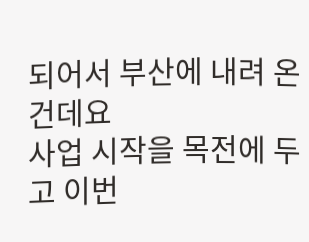되어서 부산에 내려 온건데요
사업 시작을 목전에 두고 이번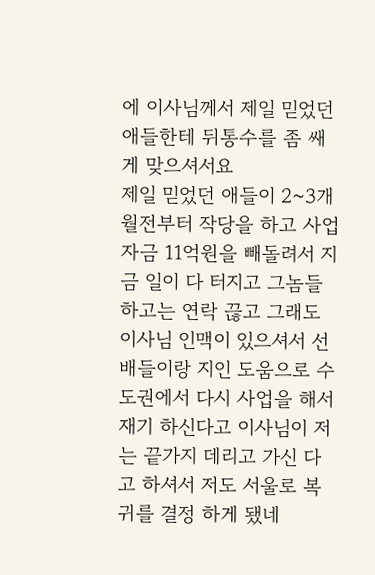에 이사님께서 제일 믿었던 애들한테 뒤통수를 좀 쌔게 맞으셔서요
제일 믿었던 애들이 2~3개월전부터 작당을 하고 사업자금 11억원을 빼돌려서 지금 일이 다 터지고 그놈들하고는 연락 끊고 그래도 이사님 인맥이 있으셔서 선배들이랑 지인 도움으로 수도권에서 다시 사업을 해서 재기 하신다고 이사님이 저는 끝가지 데리고 가신 다고 하셔서 저도 서울로 복귀를 결정 하게 됐네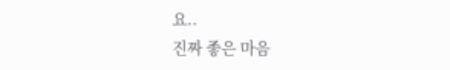요..
진짜 좋은 마음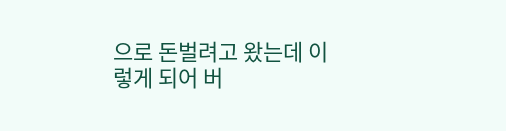으로 돈벌려고 왔는데 이렇게 되어 버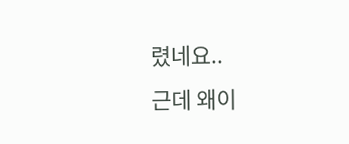렸네요..
근데 왜이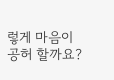렇게 마음이 공허 할까요?